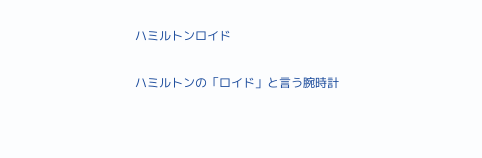ハミルトンロイド

ハミルトンの「ロイド」と言う腕時計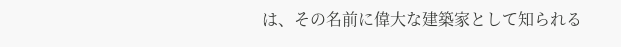は、その名前に偉大な建築家として知られる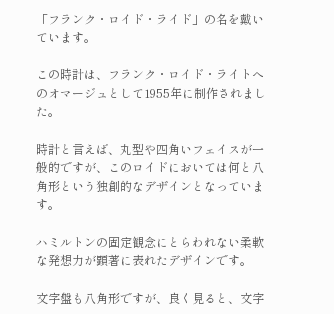「フランク・ロイド・ライド」の名を戴いています。

この時計は、フランク・ロイド・ライトへのオマージュとして1955年に制作されました。

時計と言えば、丸型や四角いフェイスが一般的ですが、このロイドにおいては何と八角形という独創的なデザインとなっています。

ハミルトンの固定観念にとらわれない柔軟な発想力が顕著に表れたデザインです。

文字盤も八角形ですが、良く見ると、文字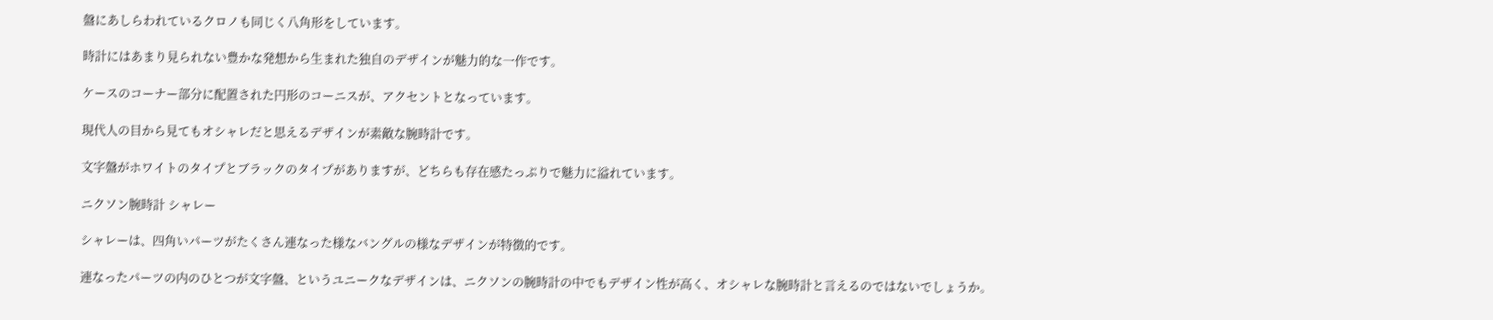盤にあしらわれているクロノも同じく八角形をしています。

時計にはあまり見られない豊かな発想から生まれた独自のデザインが魅力的な一作です。

ケースのコーナー部分に配置された円形のコーニスが、アクセントとなっています。

現代人の目から見てもオシャレだと思えるデザインが素敵な腕時計です。

文字盤がホワイトのタイプとブラックのタイプがありますが、どちらも存在感たっぷりで魅力に溢れています。

ニクソン腕時計 シャレー

シャレーは、四角いパーツがたくさん連なった様なバングルの様なデザインが特徴的です。

連なったパーツの内のひとつが文字盤、というユニークなデザインは、ニクソンの腕時計の中でもデザイン性が高く、オシャレな腕時計と言えるのではないでしょうか。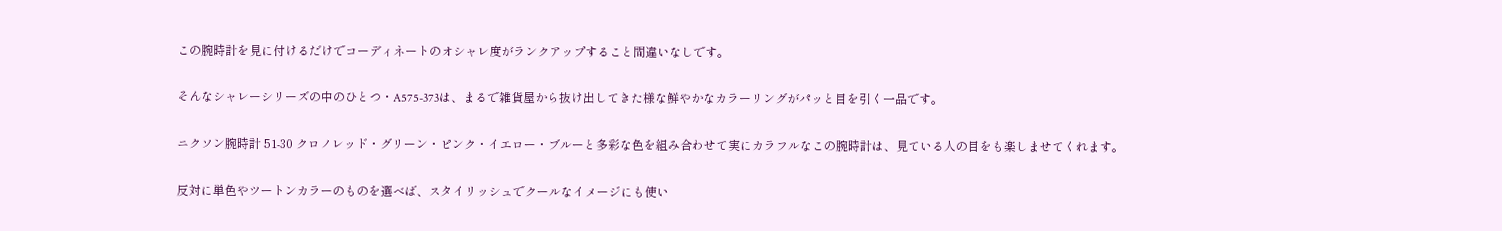この腕時計を見に付けるだけでコーディネートのオシャレ度がランクアップすること間違いなしです。

そんなシャレーシリーズの中のひとつ・A575-373は、まるで雑貨屋から抜け出してきた様な鮮やかなカラーリングがパッと目を引く一品です。

ニクソン腕時計 51-30 クロノレッド・グリーン・ピンク・イエロー・ブルーと多彩な色を組み合わせて実にカラフルなこの腕時計は、見ている人の目をも楽しませてくれます。

反対に単色やツートンカラーのものを選べば、スタイリッシュでクールなイメージにも使い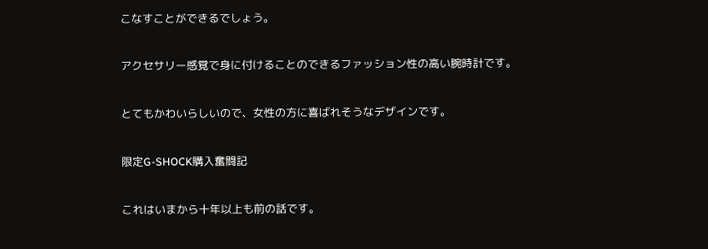こなすことができるでしょう。

アクセサリー感覚で身に付けることのできるファッション性の高い腕時計です。

とてもかわいらしいので、女性の方に喜ばれそうなデザインです。

限定G-SHOCK購入奮闘記

これはいまから十年以上も前の話です。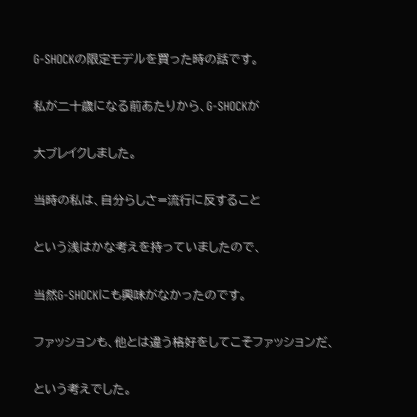G-SHOCKの限定モデルを買った時の話です。

私が二十歳になる前あたりから、G-SHOCKが

大ブレイクしました。

当時の私は、自分らしさ=流行に反すること

という浅はかな考えを持っていましたので、

当然G-SHOCKにも興味がなかったのです。

ファッションも、他とは違う格好をしてこそファッションだ、

という考えでした。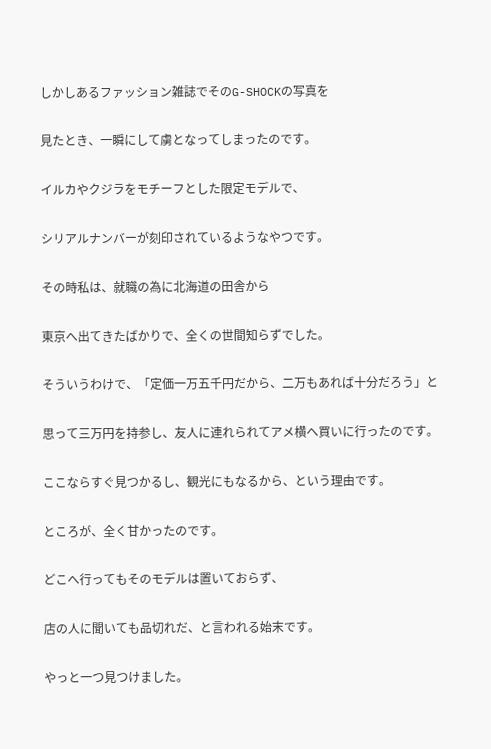しかしあるファッション雑誌でそのG-SHOCKの写真を

見たとき、一瞬にして虜となってしまったのです。

イルカやクジラをモチーフとした限定モデルで、

シリアルナンバーが刻印されているようなやつです。

その時私は、就職の為に北海道の田舎から

東京へ出てきたばかりで、全くの世間知らずでした。

そういうわけで、「定価一万五千円だから、二万もあれば十分だろう」と

思って三万円を持参し、友人に連れられてアメ横へ買いに行ったのです。

ここならすぐ見つかるし、観光にもなるから、という理由です。

ところが、全く甘かったのです。

どこへ行ってもそのモデルは置いておらず、

店の人に聞いても品切れだ、と言われる始末です。

やっと一つ見つけました。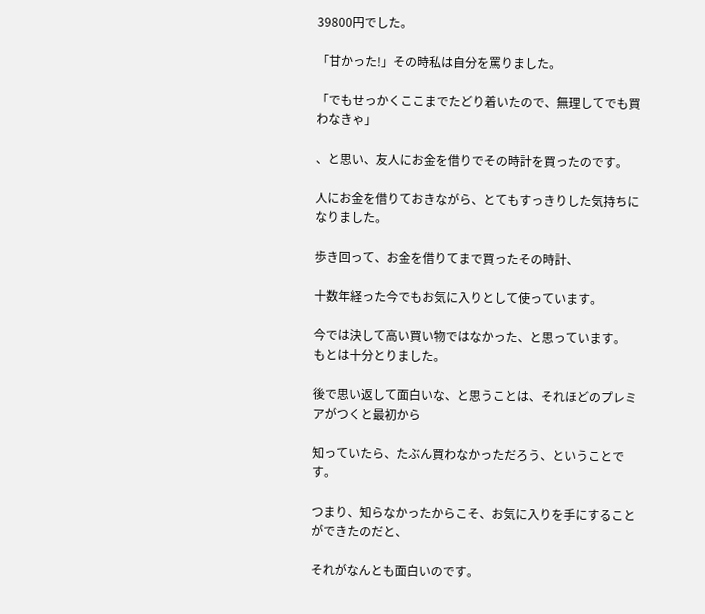39800円でした。

「甘かった!」その時私は自分を罵りました。

「でもせっかくここまでたどり着いたので、無理してでも買わなきゃ」

、と思い、友人にお金を借りでその時計を買ったのです。

人にお金を借りておきながら、とてもすっきりした気持ちになりました。

歩き回って、お金を借りてまで買ったその時計、

十数年経った今でもお気に入りとして使っています。

今では決して高い買い物ではなかった、と思っています。
もとは十分とりました。

後で思い返して面白いな、と思うことは、それほどのプレミアがつくと最初から

知っていたら、たぶん買わなかっただろう、ということです。

つまり、知らなかったからこそ、お気に入りを手にすることができたのだと、

それがなんとも面白いのです。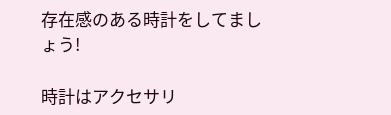存在感のある時計をしてましょう!

時計はアクセサリ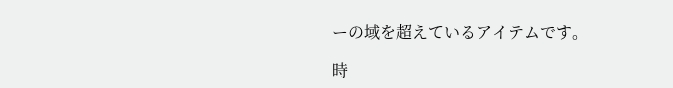ーの域を超えているアイテムです。

時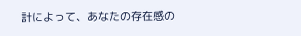計によって、あなたの存在感の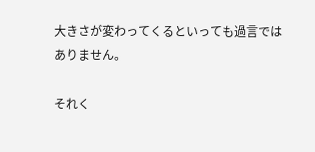大きさが変わってくるといっても過言ではありません。

それく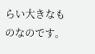らい大きなものなのです。